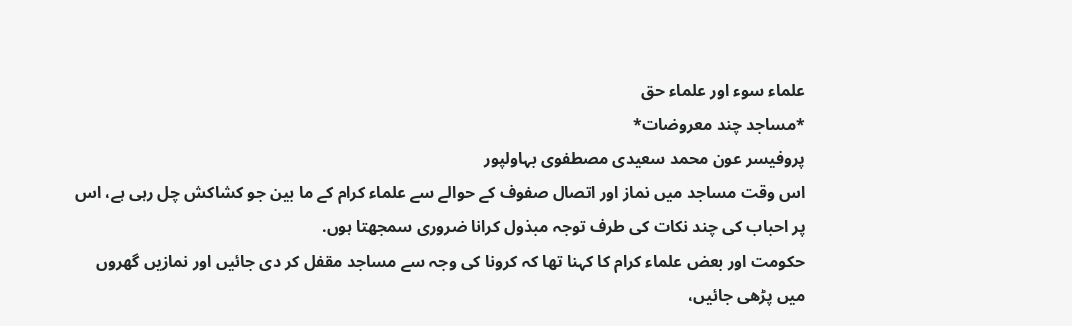علماء سوء اور علماء حق
*مساجد چند معروضات*
پروفیسر عون محمد سعیدی مصطفوی بہاولپور
اس وقت مساجد میں نماز اور اتصال صفوف کے حوالے سے علماء کرام کے ما بین جو کشاکش چل رہی ہے، اس پر احباب کی چند نکات کی طرف توجہ مبذول کرانا ضروری سمجھتا ہوں.
حکومت اور بعض علماء کرام کا کہنا تھا کہ کرونا کی وجہ سے مساجد مقفل کر دی جائیں اور نمازیں گھروں میں پڑھی جائیں،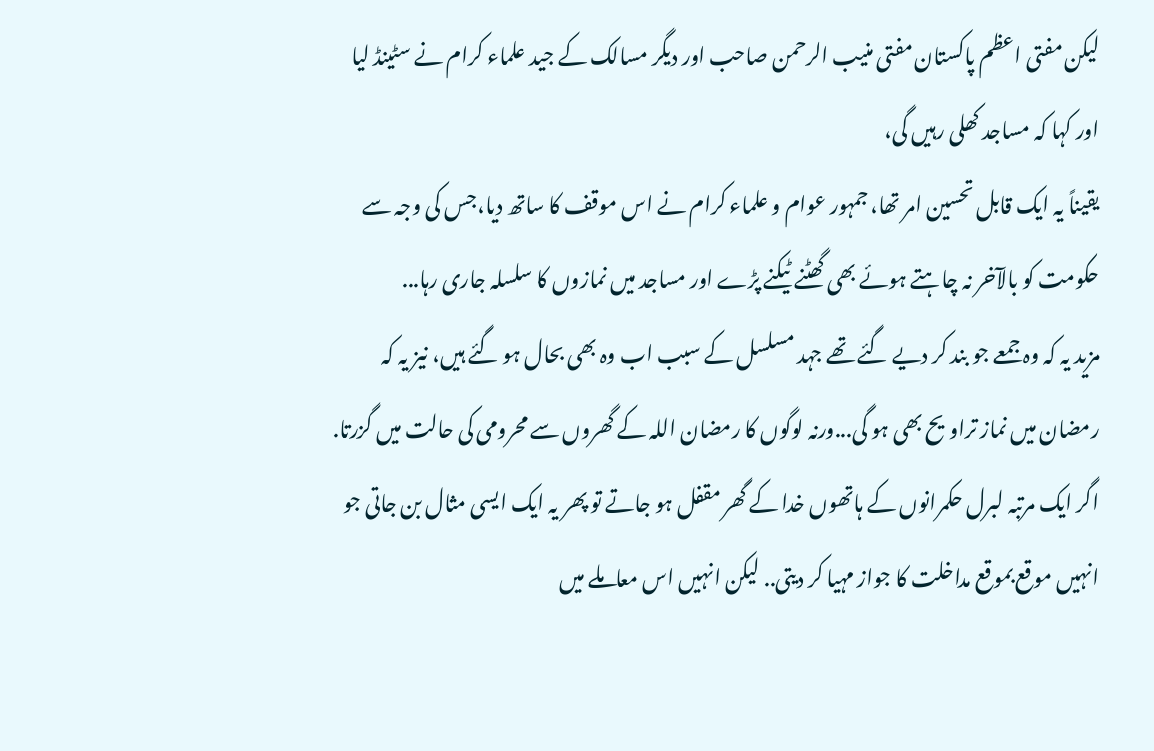لیکن مفتی اعظم پاکستان مفتی منیب الرحمن صاحب اور دیگر مسالک کے جید علماء کرام نے سٹینڈ لیا اور کہا کہ مساجد کھلی رہیں گی،
یقیناً یہ ایک قابل تحسین امر تھا، جمہور عوام و علماء کرام نے اس موقف کا ساتھ دیا،جس کی وجہ سے
حکومت کو بالآخر نہ چاہتے ہوئے بھی گھٹنے ٹیکنے پڑے اور مساجد میں نمازوں کا سلسلہ جاری رہا...
مزید یہ کہ وہ جمعے جو بند کر دیے گئے تھے جہد مسلسل کے سبب اب وہ بھی بحال ہو گئے ہیں، نیز یہ کہ رمضان میں نماز تراويح بھی ہو گی...ورنہ لوگوں کا رمضان اللہ کے گھروں سے محرومی کی حالت میں گزرتا.
اگر ایک مرتبہ لبرل حکمرانوں کے ہاتھوں خدا کے گھر مقفل ہو جاتے تو پھر یہ ایک ایسی مثال بن جاتی جو انہیں موقع بموقع مداخلت کا جواز مہیا کر دیتی.. لیکن انہیں اس معاملے میں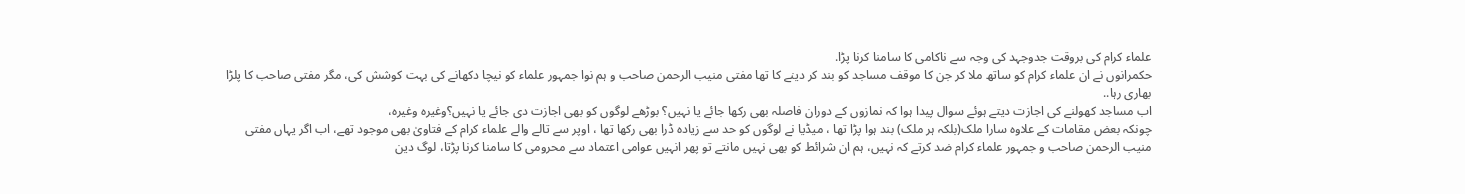علماء کرام کی بروقت جدوجہد کی وجہ سے ناکامی کا سامنا کرنا پڑا.
حکمرانوں نے ان علماء کرام کو ساتھ ملا کر جن کا موقف مساجد کو بند کر دینے کا تھا مفتی منیب الرحمن صاحب و ہم نوا جمہور علماء کو نیچا دکھانے کی بہت کوشش کی، مگر مفتی صاحب کا پلڑا بھاری رہا..
اب مساجد کھولنے کی اجازت دیتے ہوئے سوال پیدا ہوا کہ نمازوں کے دوران فاصلہ بھی رکھا جائے یا نہیں؟ بوڑھے لوگوں کو بھی اجازت دی جائے یا نہیں؟وغیرہ وغیرہ،
چونکہ بعض مقامات کے علاوہ سارا ملک(بلکہ ہر ملک) بند ہوا پڑا تھا ، میڈیا نے لوگوں کو حد سے زیادہ ڈرا بھی رکھا تھا ، اوپر سے تالے والے علماء کرام کے فتاویٰ بھی موجود تھے، اب اگر یہاں مفتی منیب الرحمن صاحب و جمہور علماء کرام ضد کرتے کہ نہیں، ہم ان شرائط کو بھی نہیں مانتے تو پھر انہیں عوامی اعتماد سے محرومی کا سامنا کرنا پڑتا، لوگ دین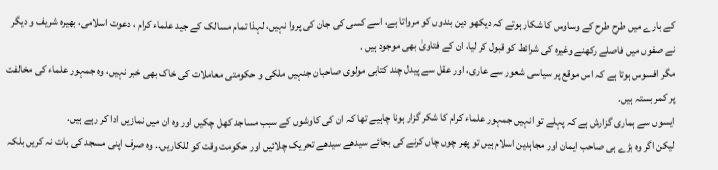کے بارے میں طرح طرح کے وساوس کا شکار ہوتے کہ دیکھو دین بندوں کو مرواتا ہے، اسے کسی کی جان کی پروا نہیں، لہذا تمام مسالک کے جید علماء کرام ، دعوت اسلامی، بھیرہ شریف و دیگر نے صفوں میں فاصلے رکھنے وغیرہ کی شرائط کو قبول کر لیا، ان کے فتاویٰ بھی موجود ہیں .
مگر افسوس ہوتا ہے کہ اس موقع پر سیاسی شعور سے عاری، اور عقل سے پیدل چند کتابی مولوی صاحبان جنہیں ملکی و حکومتی معاملات کی خاک بھی خبر نہیں، وہ جمہور علماء کی مخالفت پر کمر بستہ ہیں.
ایسوں سے ہماری گزارش ہے کہ پہلے تو انہیں جمہور علماء کرام کا شکر گزار ہونا چاہیے تھا کہ ان کی کاوشوں کے سبب مساجد کھل چکیں اور وہ ان میں نمازیں ادا کر رہے ہیں.
لیکن اگر وہ بڑے ہی صاحب ایمان اور مجاہدین اسلام ہیں تو پھر چوں چاں کرنے کی بجائے سیدھے سیدھے تحریک چلائیں اور حکومت وقت کو للکاریں.. وہ صرف اپنی مسجد کی بات نہ کریں بلکہ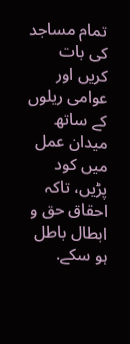تمام مساجد کی بات کریں اور عوامی ریلوں کے ساتھ میدان عمل میں کود پڑیں، تاکہ احقاق حق و ابطال باطل ہو سکے.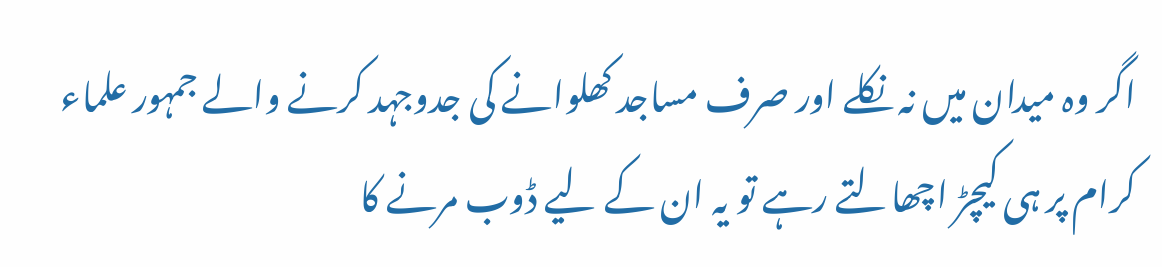اگر وہ میدان میں نہ نکلے اور صرف مساجد کھلوانے کی جدوجہد کرنے والے جمہور علماء کرام پر ہی کیچڑ اچھالتے رہے تو یہ ان کے لیے ڈوب مرنے کا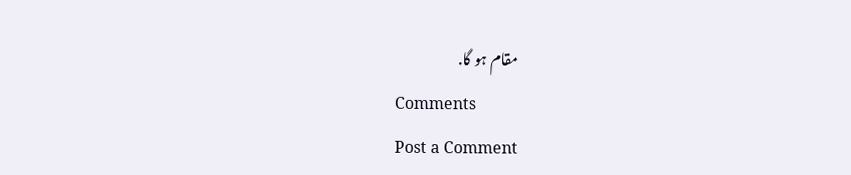مقام ہو گا.
Comments
Post a Comment